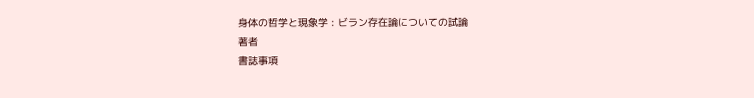身体の哲学と現象学 : ビラン存在論についての試論
著者
書誌事項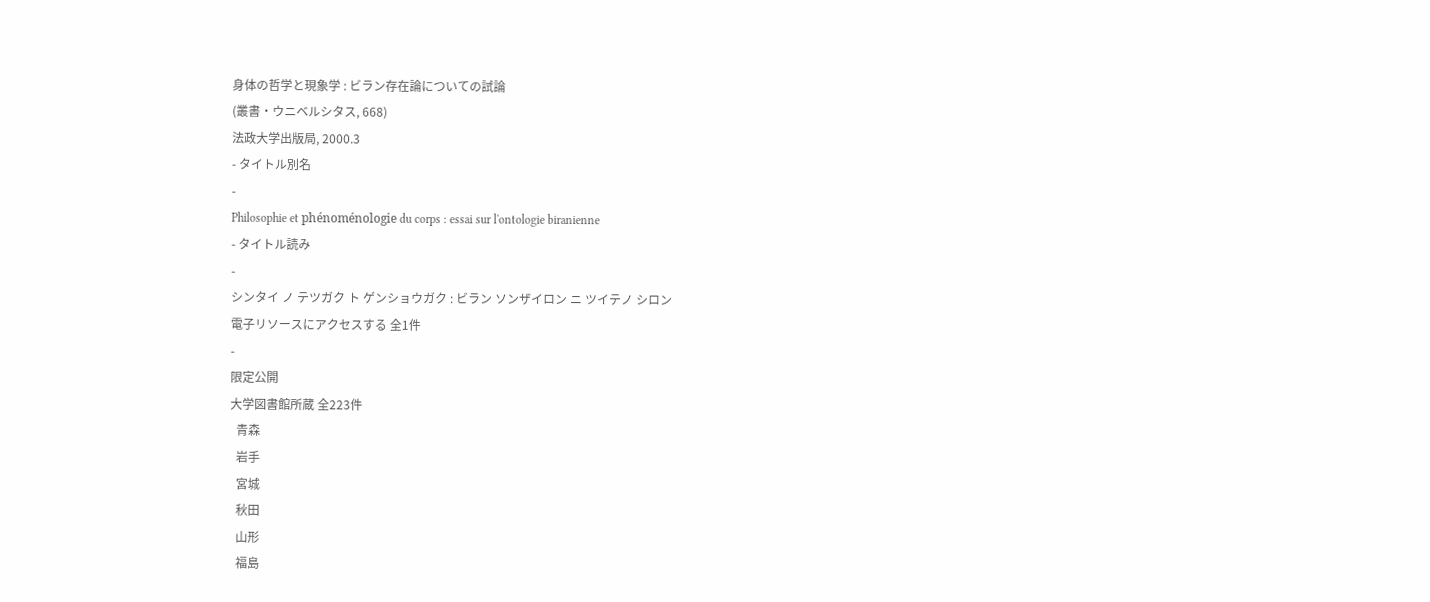身体の哲学と現象学 : ビラン存在論についての試論
(叢書・ウニベルシタス, 668)
法政大学出版局, 2000.3
- タイトル別名
-
Philosophie et phénoménologie du corps : essai sur l'ontologie biranienne
- タイトル読み
-
シンタイ ノ テツガク ト ゲンショウガク : ビラン ソンザイロン ニ ツイテノ シロン
電子リソースにアクセスする 全1件
-
限定公開
大学図書館所蔵 全223件
  青森
  岩手
  宮城
  秋田
  山形
  福島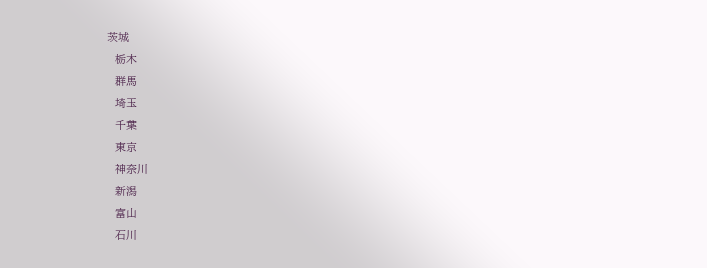茨城
  栃木
  群馬
  埼玉
  千葉
  東京
  神奈川
  新潟
  富山
  石川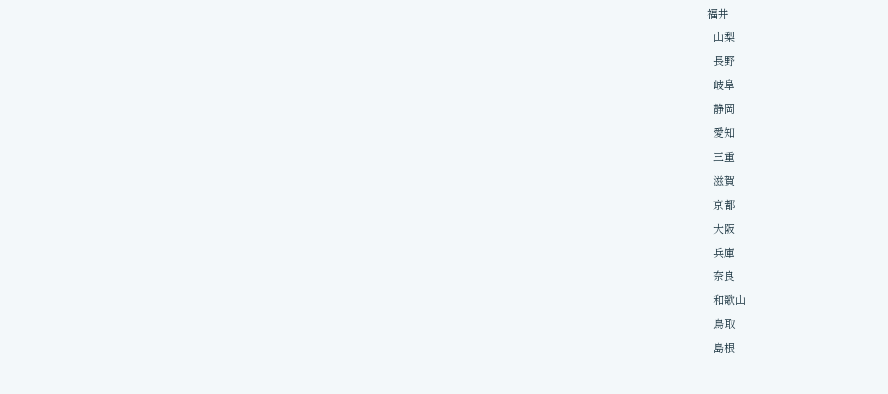福井
  山梨
  長野
  岐阜
  静岡
  愛知
  三重
  滋賀
  京都
  大阪
  兵庫
  奈良
  和歌山
  鳥取
  島根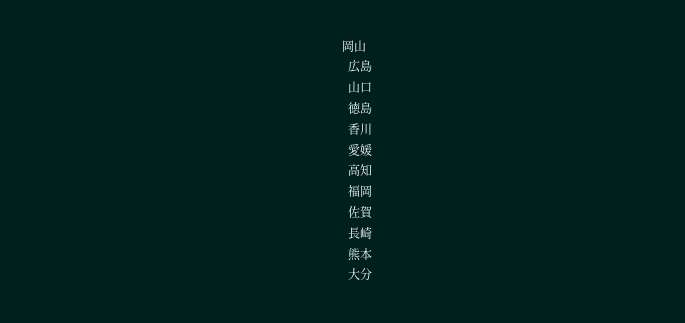岡山
  広島
  山口
  徳島
  香川
  愛媛
  高知
  福岡
  佐賀
  長崎
  熊本
  大分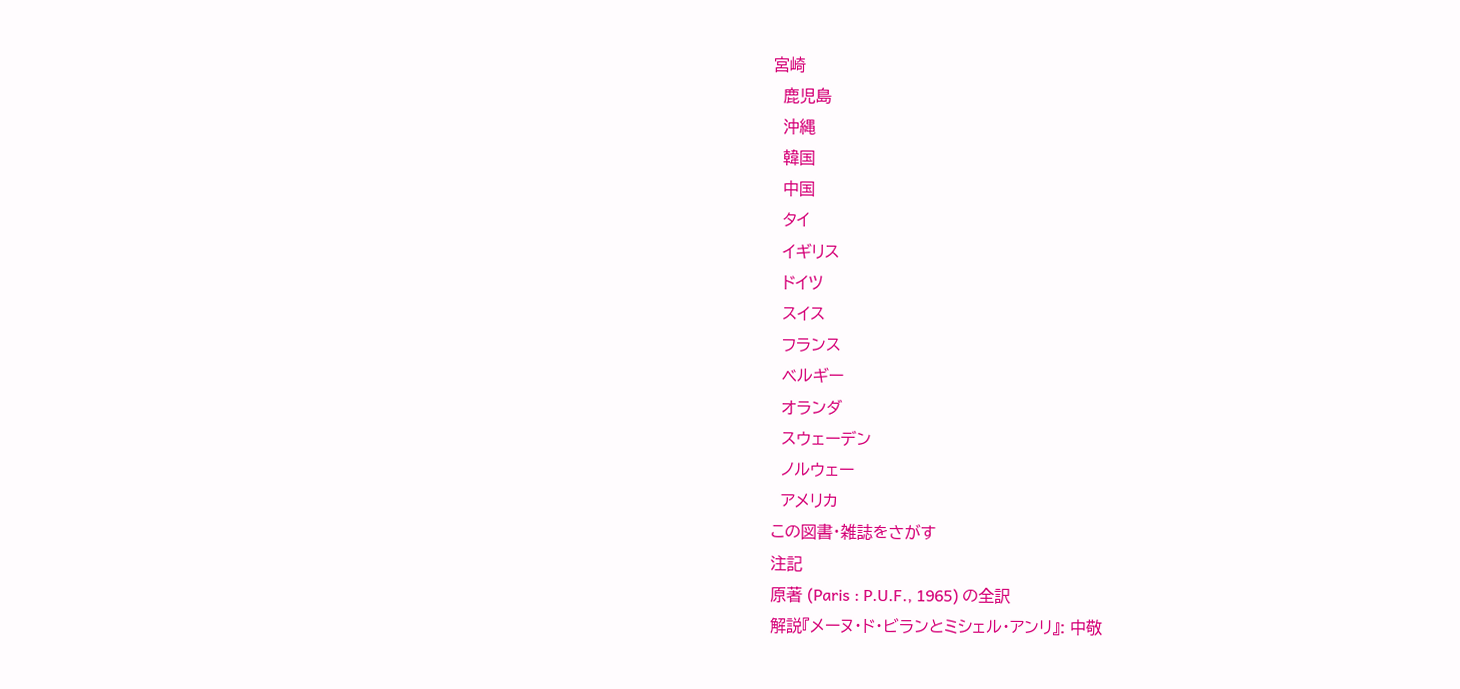宮崎
  鹿児島
  沖縄
  韓国
  中国
  タイ
  イギリス
  ドイツ
  スイス
  フランス
  ベルギー
  オランダ
  スウェーデン
  ノルウェー
  アメリカ
この図書・雑誌をさがす
注記
原著 (Paris : P.U.F., 1965) の全訳
解説『メーヌ・ド・ビランとミシェル・アンリ』: 中敬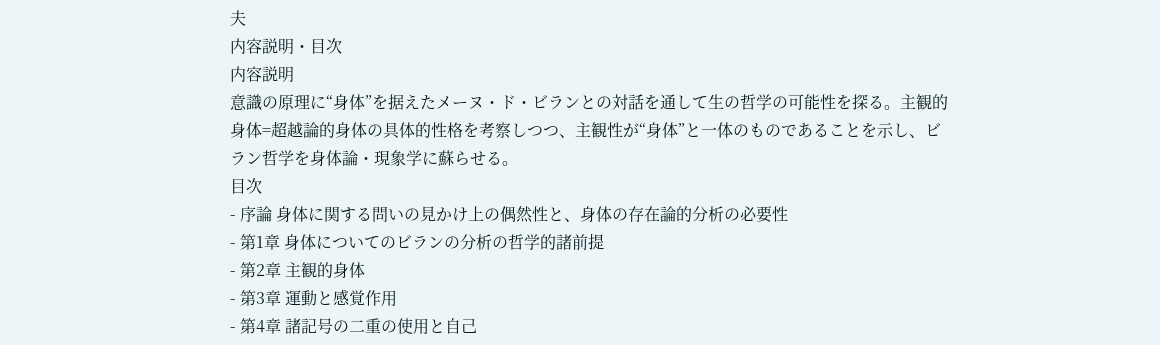夫
内容説明・目次
内容説明
意識の原理に“身体”を据えたメーヌ・ド・ビランとの対話を通して生の哲学の可能性を探る。主観的身体=超越論的身体の具体的性格を考察しつつ、主観性が“身体”と一体のものであることを示し、ビラン哲学を身体論・現象学に蘇らせる。
目次
- 序論 身体に関する問いの見かけ上の偶然性と、身体の存在論的分析の必要性
- 第1章 身体についてのビランの分析の哲学的諸前提
- 第2章 主観的身体
- 第3章 運動と感覚作用
- 第4章 諸記号の二重の使用と自己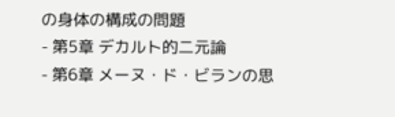の身体の構成の問題
- 第5章 デカルト的二元論
- 第6章 メーヌ・ド・ビランの思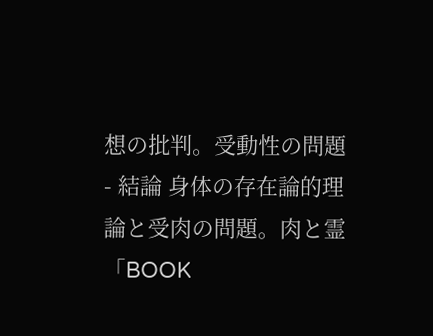想の批判。受動性の問題
- 結論 身体の存在論的理論と受肉の問題。肉と霊
「BOOK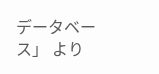データベース」 より